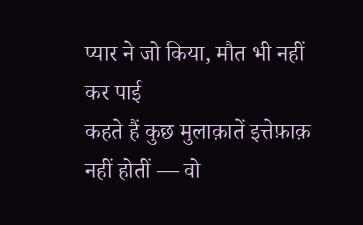प्यार ने जो किया, मौत भी नहीं कर पाई
कहते हैं कुछ मुलाक़ातें इत्तेफ़ाक़ नहीं होतीं — वो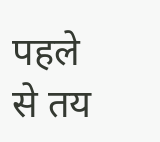पहले से तय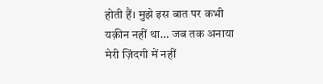होती हैं। मुझे इस बात पर कभी यक़ीन नहीं था… जब तक अनाया मेरी ज़िंदगी में नहीं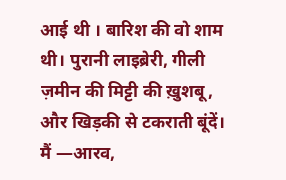आई थी । बारिश की वो शाम थी। पुरानी लाइब्रेरी, गीली ज़मीन की मिट्टी की ख़ुशबू, और खिड़की से टकराती बूंदें। मैं —आरव,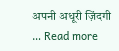अपनी अधूरी ज़िंदगी … Read more